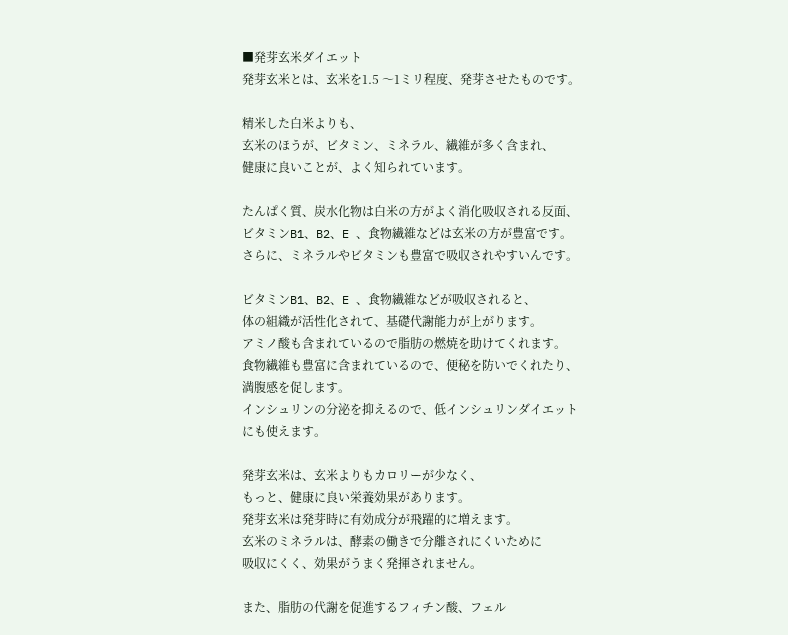■発芽玄米ダイエット
発芽玄米とは、玄米を1.5 〜1ミリ程度、発芽させたものです。

精米した白米よりも、
玄米のほうが、ビタミン、ミネラル、繊維が多く含まれ、
健康に良いことが、よく知られています。

たんぱく質、炭水化物は白米の方がよく消化吸収される反面、
ビタミンB1、B2、E 、食物繊維などは玄米の方が豊富です。
さらに、ミネラルやビタミンも豊富で吸収されやすいんです。

ビタミンB1、B2、E 、食物繊維などが吸収されると、
体の組織が活性化されて、基礎代謝能力が上がります。
アミノ酸も含まれているので脂肪の燃焼を助けてくれます。
食物繊維も豊富に含まれているので、便秘を防いでくれたり、満腹感を促します。
インシュリンの分泌を抑えるので、低インシュリンダイエットにも使えます。

発芽玄米は、玄米よりもカロリーが少なく、
もっと、健康に良い栄養効果があります。
発芽玄米は発芽時に有効成分が飛躍的に増えます。
玄米のミネラルは、酵素の働きで分離されにくいために
吸収にくく、効果がうまく発揮されません。

また、脂肪の代謝を促進するフィチン酸、フェル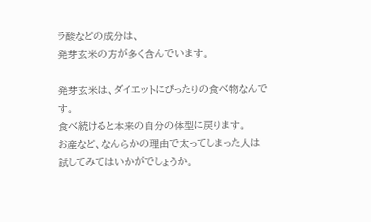ラ酸などの成分は、
発芽玄米の方が多く含んでいます。

発芽玄米は、ダイエットにぴったりの食べ物なんです。
食べ続けると本来の自分の体型に戻ります。
お産など、なんらかの理由で太ってしまった人は
試してみてはいかがでしょうか。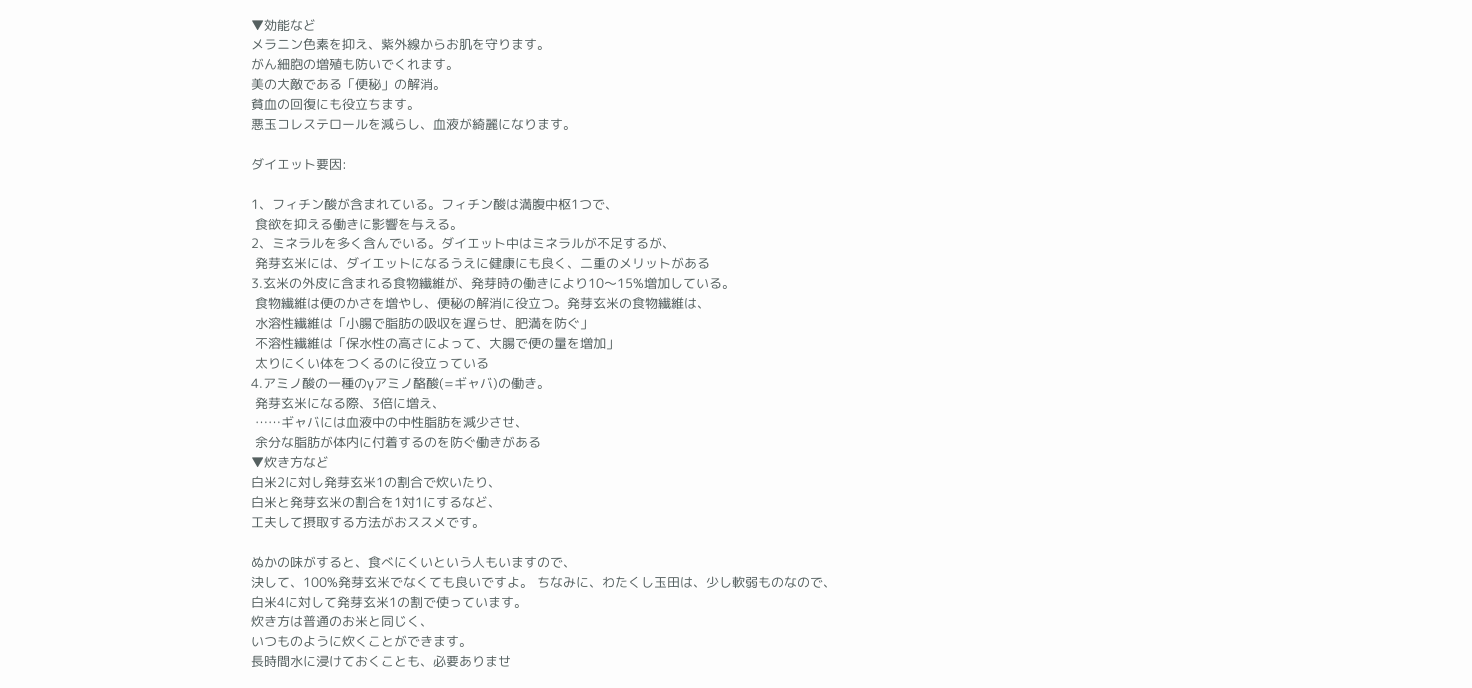▼効能など
メラニン色素を抑え、紫外線からお肌を守ります。
がん細胞の増殖も防いでくれます。
美の大敵である「便秘」の解消。
貧血の回復にも役立ちます。
悪玉コレステロールを減らし、血液が綺麗になります。

ダイエット要因:

1、フィチン酸が含まれている。フィチン酸は満腹中枢1つで、
 食欲を抑える働きに影響を与える。
2、ミネラルを多く含んでいる。ダイエット中はミネラルが不足するが、
 発芽玄米には、ダイエットになるうえに健康にも良く、二重のメリットがある
3.玄米の外皮に含まれる食物繊維が、発芽時の働きにより10〜15%増加している。
 食物繊維は便のかさを増やし、便秘の解消に役立つ。発芽玄米の食物繊維は、
 水溶性繊維は「小腸で脂肪の吸収を遅らせ、肥満を防ぐ」
 不溶性繊維は「保水性の高さによって、大腸で便の量を増加」
 太りにくい体をつくるのに役立っている
4.アミノ酸の一種のγアミノ酪酸(=ギャバ)の働き。
 発芽玄米になる際、3倍に増え、
 ……ギャバには血液中の中性脂肪を減少させ、
 余分な脂肪が体内に付着するのを防ぐ働きがある
▼炊き方など
白米2に対し発芽玄米1の割合で炊いたり、
白米と発芽玄米の割合を1対1にするなど、
工夫して摂取する方法がおススメです。

ぬかの味がすると、食べにくいという人もいますので、
決して、100%発芽玄米でなくても良いですよ。 ちなみに、わたくし玉田は、少し軟弱ものなので、
白米4に対して発芽玄米1の割で使っています。
炊き方は普通のお米と同じく、
いつものように炊くことができます。
長時間水に浸けておくことも、必要ありませ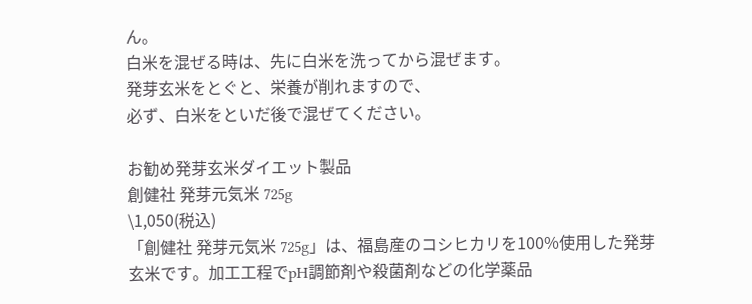ん。
白米を混ぜる時は、先に白米を洗ってから混ぜます。
発芽玄米をとぐと、栄養が削れますので、
必ず、白米をといだ後で混ぜてください。

お勧め発芽玄米ダイエット製品
創健社 発芽元気米 725g
\1,050(税込)
「創健社 発芽元気米 725g」は、福島産のコシヒカリを100%使用した発芽玄米です。加工工程でpH調節剤や殺菌剤などの化学薬品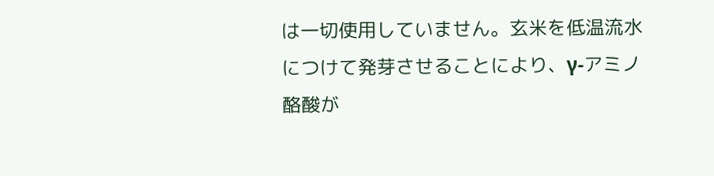は一切使用していません。玄米を低温流水につけて発芽させることにより、γ-アミノ酪酸が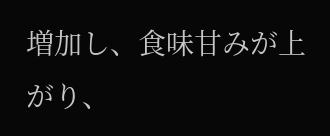増加し、食味甘みが上がり、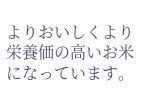よりおいしくより栄養価の高いお米になっています。